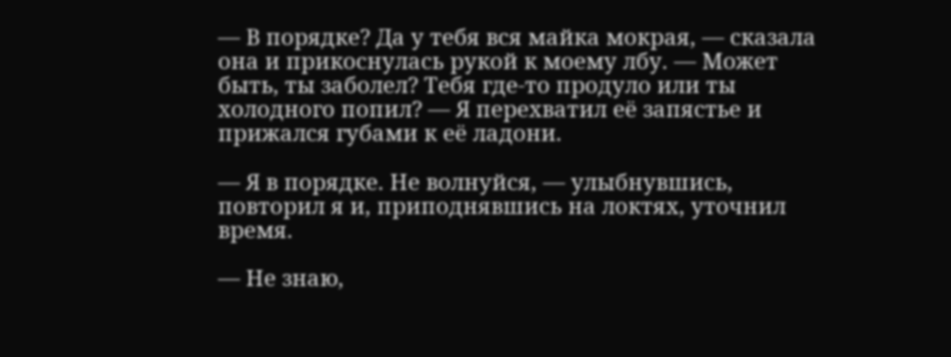— В порядке? Да у тебя вся майка мокрая, — сказала она и прикоснулась рукой к моему лбу. — Может быть, ты заболел? Тебя где-то продуло или ты холодного попил? — Я перехватил её запястье и прижался губами к её ладони.

— Я в порядке. Не волнуйся, — улыбнувшись, повторил я и, приподнявшись на локтях, уточнил время.

— Не знаю,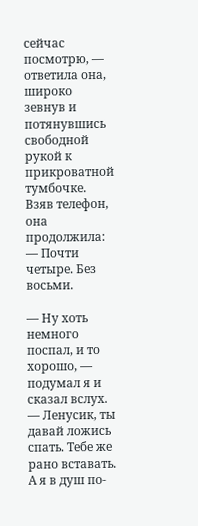сейчас посмотрю, — ответила она, широко зевнув и потянувшись свободной рукой к прикроватной тумбочке. Взяв телефон, она продолжила: — Почти четыре. Без восьми.

— Ну хоть немного поспал, и то хорошо, — подумал я и сказал вслух. — Ленусик, ты давай ложись спать. Тебе же рано вставать. А я в душ по-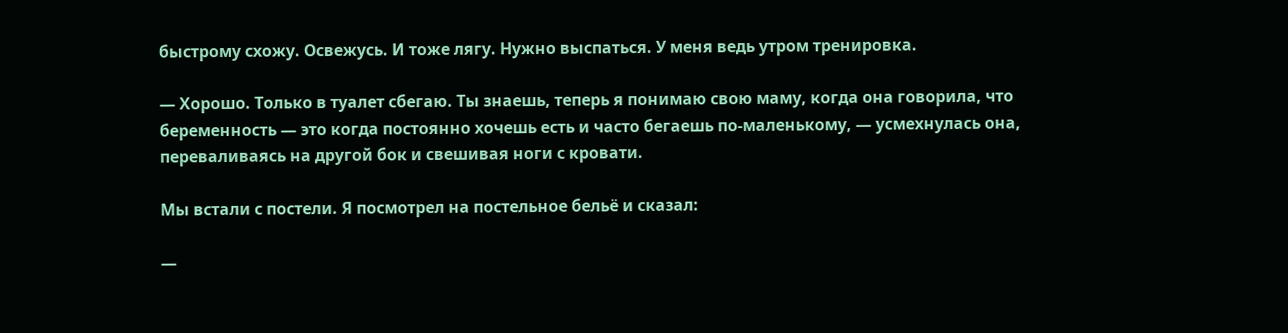быстрому схожу. Освежусь. И тоже лягу. Нужно выспаться. У меня ведь утром тренировка.

— Хорошо. Только в туалет сбегаю. Ты знаешь, теперь я понимаю свою маму, когда она говорила, что беременность — это когда постоянно хочешь есть и часто бегаешь по-маленькому, — усмехнулась она, переваливаясь на другой бок и свешивая ноги с кровати.

Мы встали с постели. Я посмотрел на постельное бельё и сказал:

—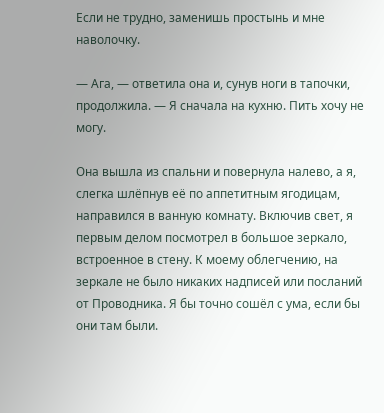Если не трудно, заменишь простынь и мне наволочку.

— Ага, — ответила она и, сунув ноги в тапочки, продолжила. — Я сначала на кухню. Пить хочу не могу.

Она вышла из спальни и повернула налево, а я, слегка шлёпнув её по аппетитным ягодицам, направился в ванную комнату. Включив свет, я первым делом посмотрел в большое зеркало, встроенное в стену. К моему облегчению, на зеркале не было никаких надписей или посланий от Проводника. Я бы точно сошёл с ума, если бы они там были.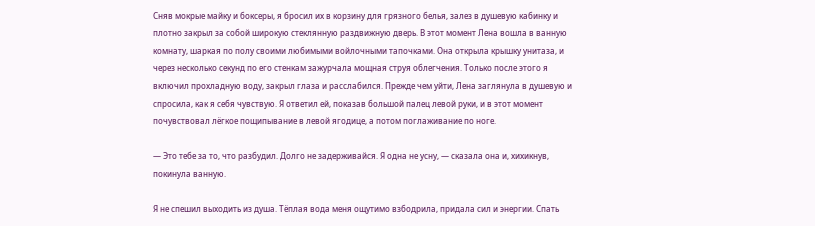Сняв мокрые майку и боксеры, я бросил их в корзину для грязного белья, залез в душевую кабинку и плотно закрыл за собой широкую стеклянную раздвижную дверь. В этот момент Лена вошла в ванную комнату, шаркая по полу своими любимыми войлочными тапочками. Она открыла крышку унитаза, и через несколько секунд по его стенкам зажурчала мощная струя облегчения. Только после этого я включил прохладную воду, закрыл глаза и расслабился. Прежде чем уйти, Лена заглянула в душевую и спросила, как я себя чувствую. Я ответил ей, показав большой палец левой руки, и в этот момент почувствовал лёгкое пощипывание в левой ягодице, а потом поглаживание по ноге.

— Это тебе за то, что разбудил. Долго не задерживайся. Я одна не усну, — сказала она и, хихикнув, покинула ванную.

Я не спешил выходить из душа. Тёплая вода меня ощутимо взбодрила, придала сил и энергии. Спать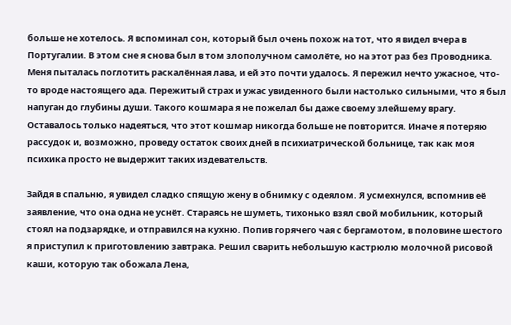больше не хотелось. Я вспоминал сон, который был очень похож на тот, что я видел вчера в Португалии. В этом сне я снова был в том злополучном самолёте, но на этот раз без Проводника. Меня пыталась поглотить раскалённая лава, и ей это почти удалось. Я пережил нечто ужасное, что-то вроде настоящего ада. Пережитый страх и ужас увиденного были настолько сильными, что я был напуган до глубины души. Такого кошмара я не пожелал бы даже своему злейшему врагу. Оставалось только надеяться, что этот кошмар никогда больше не повторится. Иначе я потеряю рассудок и, возможно, проведу остаток своих дней в психиатрической больнице, так как моя психика просто не выдержит таких издевательств.

Зайдя в спальню, я увидел сладко спящую жену в обнимку с одеялом. Я усмехнулся, вспомнив её заявление, что она одна не уснёт. Стараясь не шуметь, тихонько взял свой мобильник, который стоял на подзарядке, и отправился на кухню. Попив горячего чая с бергамотом, в половине шестого я приступил к приготовлению завтрака. Решил сварить небольшую кастрюлю молочной рисовой каши, которую так обожала Лена,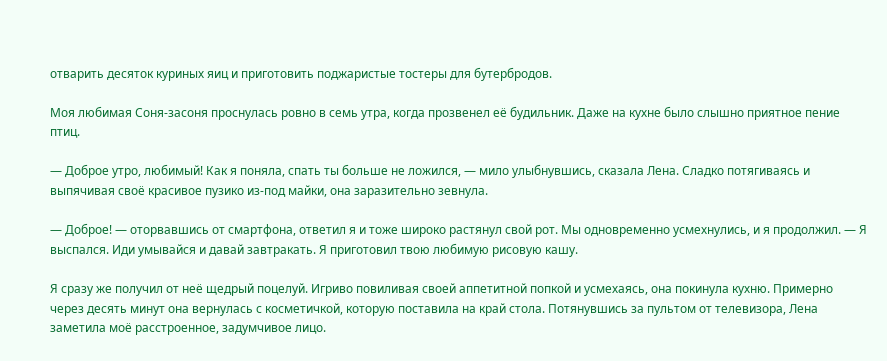отварить десяток куриных яиц и приготовить поджаристые тостеры для бутербродов.

Моя любимая Соня-засоня проснулась ровно в семь утра, когда прозвенел её будильник. Даже на кухне было слышно приятное пение птиц.

— Доброе утро, любимый! Как я поняла, спать ты больше не ложился, — мило улыбнувшись, сказала Лена. Сладко потягиваясь и выпячивая своё красивое пузико из-под майки, она заразительно зевнула.

— Доброе! — оторвавшись от смартфона, ответил я и тоже широко растянул свой рот. Мы одновременно усмехнулись, и я продолжил. — Я выспался. Иди умывайся и давай завтракать. Я приготовил твою любимую рисовую кашу.

Я сразу же получил от неё щедрый поцелуй. Игриво повиливая своей аппетитной попкой и усмехаясь, она покинула кухню. Примерно через десять минут она вернулась с косметичкой, которую поставила на край стола. Потянувшись за пультом от телевизора, Лена заметила моё расстроенное, задумчивое лицо.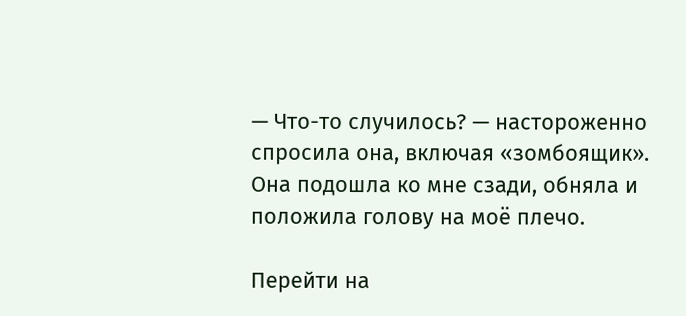— Что-то случилось? — настороженно спросила она, включая «зомбоящик». Она подошла ко мне сзади, обняла и положила голову на моё плечо.

Перейти на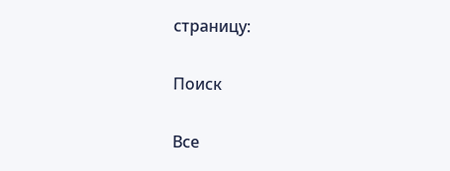страницу:

Поиск

Все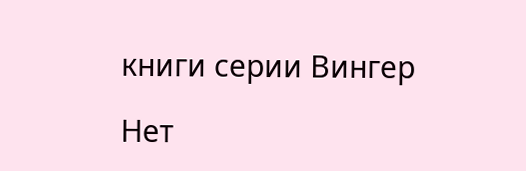книги серии Вингер

Нет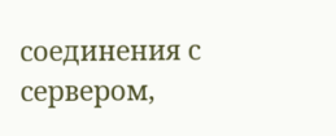соединения с сервером,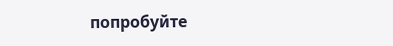попробуйте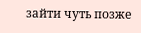зайти чуть позже